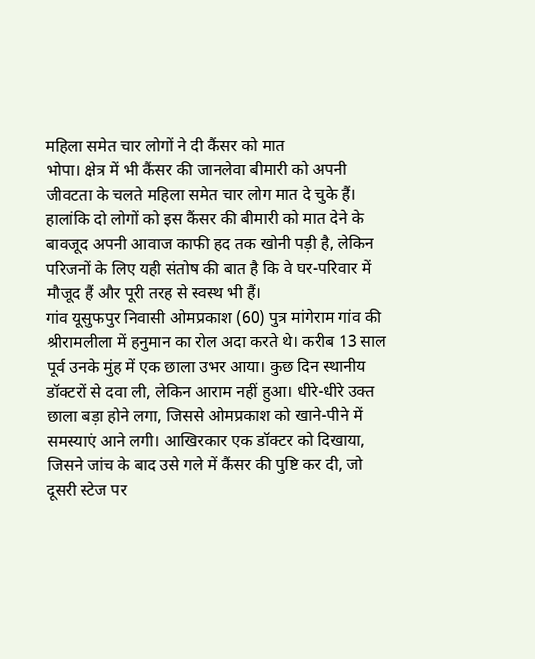महिला समेत चार लोगों ने दी कैंसर को मात
भोपा। क्षेत्र में भी कैंसर की जानलेवा बीमारी को अपनी जीवटता के चलते महिला समेत चार लोग मात दे चुके हैं। हालांकि दो लोगों को इस कैंसर की बीमारी को मात देने के बावजूद अपनी आवाज काफी हद तक खोनी पड़ी है, लेकिन परिजनों के लिए यही संतोष की बात है कि वे घर-परिवार में मौजूद हैं और पूरी तरह से स्वस्थ भी हैं।
गांव यूसुफपुर निवासी ओमप्रकाश (60) पुत्र मांगेराम गांव की श्रीरामलीला में हनुमान का रोल अदा करते थे। करीब 13 साल पूर्व उनके मुंह में एक छाला उभर आया। कुछ दिन स्थानीय डॉक्टरों से दवा ली, लेकिन आराम नहीं हुआ। धीरे-धीरे उक्त छाला बड़ा होने लगा, जिससे ओमप्रकाश को खाने-पीने में समस्याएं आने लगी। आखिरकार एक डॉक्टर को दिखाया, जिसने जांच के बाद उसे गले में कैंसर की पुष्टि कर दी, जो दूसरी स्टेज पर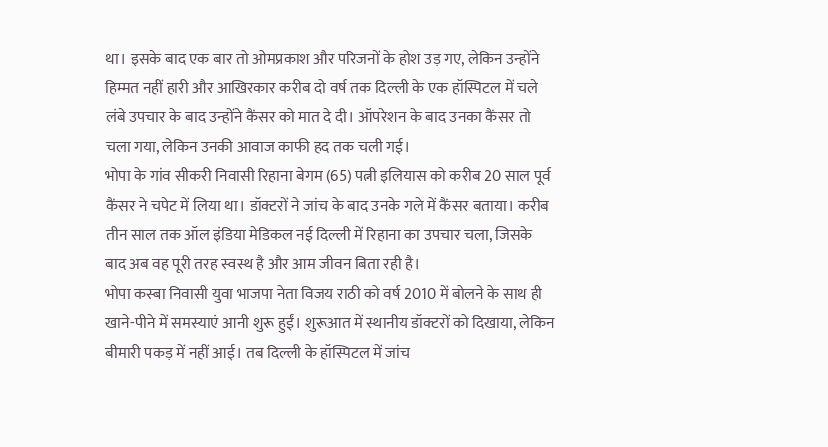था। इसके बाद एक बार तो ओमप्रकाश और परिजनों के होश उड़ गए, लेकिन उन्होंने हिम्मत नहीं हारी और आखिरकार करीब दो वर्ष तक दिल्ली के एक हॉस्पिटल में चले लंबे उपचार के बाद उन्होंने कैंसर को मात दे दी। ऑपरेशन के बाद उनका कैंसर तो चला गया, लेकिन उनकी आवाज काफी हद तक चली गई।
भोपा के गांव सीकरी निवासी रिहाना बेगम (65) पत्नी इलियास को करीब 20 साल पूर्व कैंसर ने चपेट में लिया था। डॉक्टरों ने जांच के बाद उनके गले में कैंसर बताया। करीब तीन साल तक ऑल इंडिया मेडिकल नई दिल्ली में रिहाना का उपचार चला, जिसके बाद अब वह पूरी तरह स्वस्थ है और आम जीवन बिता रही है।
भोपा कस्बा निवासी युवा भाजपा नेता विजय राठी को वर्ष 2010 में बोलने के साथ ही खाने-पीने में समस्याएं आनी शुरू हुईं। शुरूआत में स्थानीय डॉक्टरों को दिखाया, लेकिन बीमारी पकड़ में नहीं आई। तब दिल्ली के हॉस्पिटल में जांच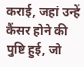कराई, जहां उन्हें कैंसर होने की पुष्टि हुई, जो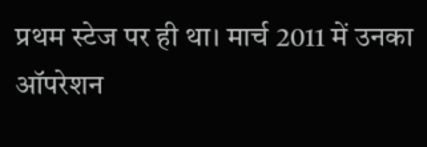प्रथम स्टेज पर ही था। मार्च 2011 में उनका ऑपरेशन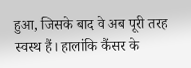हुआ, जिसके बाद वे अब पूरी तरह स्वस्थ हैं। हालांकि कैंसर के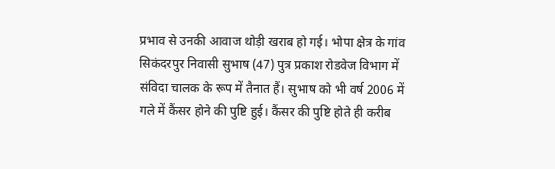प्रभाव से उनकी आवाज थोड़ी खराब हो गई। भोपा क्षेत्र के गांव सिकंदरपुर निवासी सुभाष (47) पुत्र प्रकाश रोडवेज विभाग में संविदा चालक के रूप में तैनात हैं। सुभाष को भी वर्ष 2006 में गले में कैंसर होने की पुष्टि हुई। कैंसर की पुष्टि होते ही करीब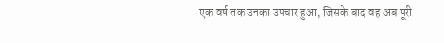एक वर्ष तक उनका उपचार हुआ, जिसके बाद वह अब पूरी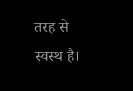तरह से स्वस्थ है।